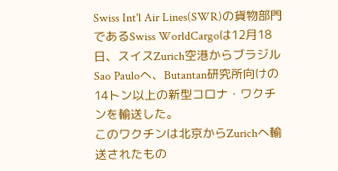Swiss Int'l Air Lines(SWR)の貨物部門であるSwiss WorldCargoは12月18日、スイスZurich空港からブラジルSao Pauloへ、Butantan研究所向けの14トン以上の新型コロナ・ワクチンを輸送した。
このワクチンは北京からZurichへ輸送されたもの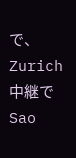で、Zurich中継でSao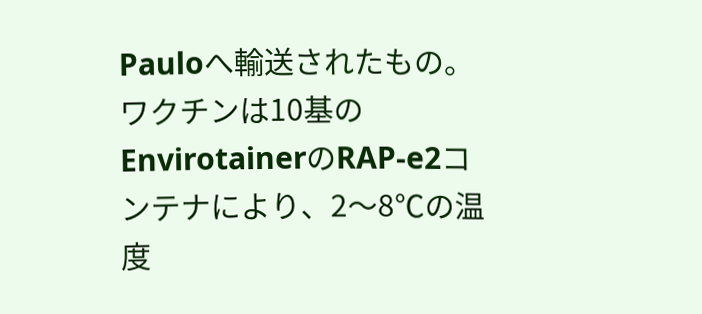Pauloへ輸送されたもの。ワクチンは10基のEnvirotainerのRAP-e2コンテナにより、2〜8℃の温度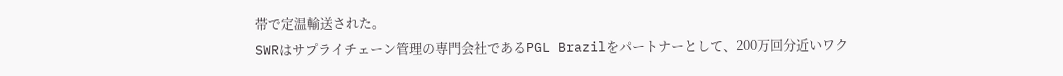帯で定温輸送された。
SWRはサプライチェーン管理の専門会社であるPGL Brazilをパートナーとして、200万回分近いワク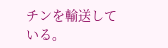チンを輸送している。